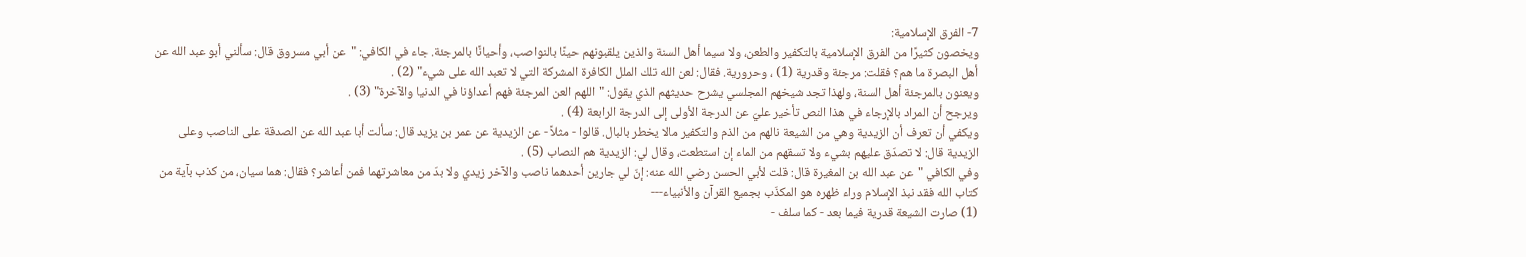7- الفرق الإسلامية:
ويخصون كثيرًا من الفرق الإسلامية بالتكفير والطعن، ولا سيما أهل السنة والذين يلقبونهم حينًا بالنواصب، وأحيانًا بالمرجئة. جاء في الكافي: "عن أبي مسروق قال: سألني أبو عبد الله عن أهل البصرة ما هم؟ فقلت: مرجئة وقدرية (1) ، وحرورية. فقال: لعن الله تلك الملل الكافرة المشركة التي لا تعبد الله على شيء" (2) .
ويعنون بالمرجئة أهل السنة، ولهذا تجد شيخهم المجلسي يشرح حديثهم الذي يقول: "اللهم العن المرجئة فهم أعداؤنا في الدنيا والآخرة" (3) .
ويرجح أن المراد بالإرجاء في هذا النص تأخير عليّ عن الدرجة الأولى إلى الدرجة الرابعة (4) .
ويكفي أن تعرف أن الزيدية وهي من الشيعة نالهم من الذم والتكفير مالا يخطر بالبال. قالوا - مثلاً - عن الزيدية عن عمر بن يزيد قال: سألت أبا عبد الله عن الصدقة على الناصب وعلى الزيدية قال: لا تصدّق عليهم بشيء ولا تسقهم من الماء إن استطعت، وقال لي: الزيدية هم النصاب (5) .
وفي الكافي "عن عبد الله بن المغيرة قال: قلت لأبي الحسن رضي الله عنه: إنّ لي جارين أحدهما ناصب والآخر زيدي ولا بدّ من معاشرتهما فمن أعاشر؟ فقال: هما سيان، من كذب بآية من كتاب الله فقد نبذ الإسلام وراء ظهره هو المكذّب بجميع القرآن والأنبياء---
(1) صارت الشيعة قدرية فيما بعد - كما سلف -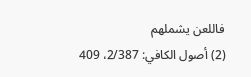فاللعن يشملهم
(2) أصول الكافي: 2/387، 409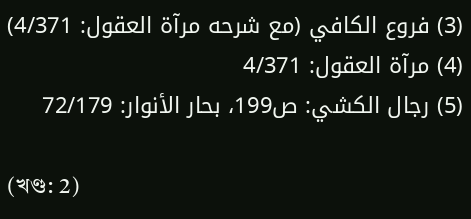(3) فروع الكافي (مع شرحه مرآة العقول: 4/371)
(4) مرآة العقول: 4/371
(5) رجال الكشي: ص199، بحار الأنوار: 72/179

(খণ্ড: 2)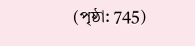(পৃষ্ঠা: 745)